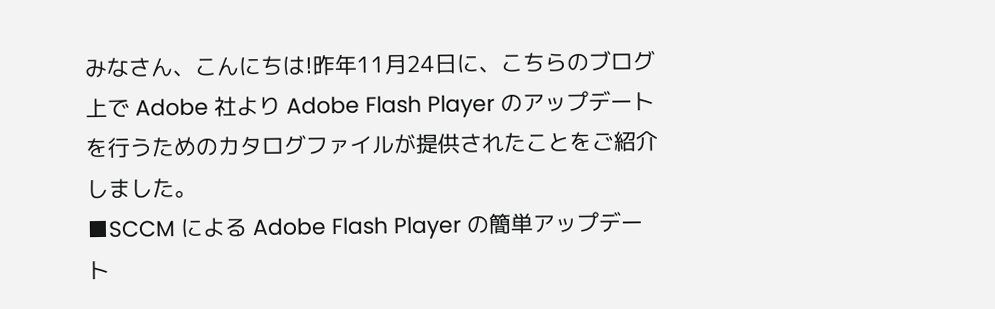みなさん、こんにちは!昨年11月24日に、こちらのブログ上で Adobe 社より Adobe Flash Player のアップデートを行うためのカタログファイルが提供されたことをご紹介しました。
■SCCM による Adobe Flash Player の簡単アップデート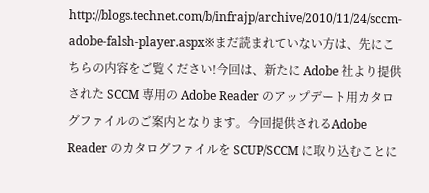http://blogs.technet.com/b/infrajp/archive/2010/11/24/sccm-adobe-falsh-player.aspx※まだ読まれていない方は、先にこちらの内容をご覧ください!今回は、新たに Adobe 社より提供された SCCM 専用の Adobe Reader のアップデート用カタログファイルのご案内となります。今回提供されるAdobe Reader のカタログファイルを SCUP/SCCM に取り込むことに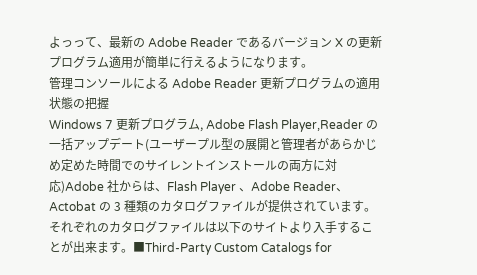よっって、最新の Adobe Reader であるバージョン X の更新プログラム適用が簡単に行えるようになります。
管理コンソールによる Adobe Reader 更新プログラムの適用状態の把握
Windows 7 更新プログラム, Adobe Flash Player,Reader の一括アップデート(ユーザープル型の展開と管理者があらかじめ定めた時間でのサイレントインストールの両方に対応)Adobe 社からは、Flash Player 、Adobe Reader、Actobat の 3 種類のカタログファイルが提供されています。それぞれのカタログファイルは以下のサイトより入手することが出来ます。■Third-Party Custom Catalogs for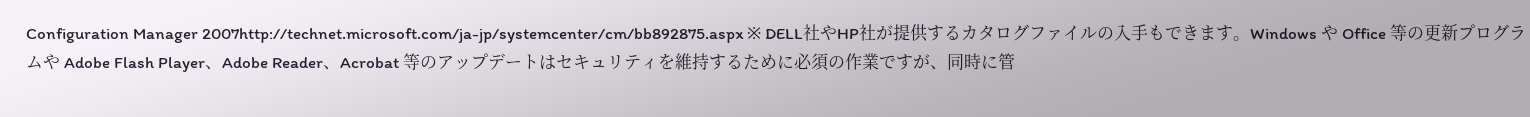Configuration Manager 2007http://technet.microsoft.com/ja-jp/systemcenter/cm/bb892875.aspx ※ DELL社やHP社が提供するカタログファイルの入手もできます。Windows や Office 等の更新プログラムや Adobe Flash Player、Adobe Reader、Acrobat 等のアップデートはセキュリティを維持するために必須の作業ですが、同時に管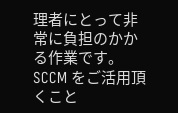理者にとって非常に負担のかかる作業です。SCCM をご活用頂くこと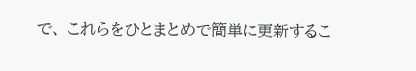で、 これらをひとまとめで簡単に更新するこ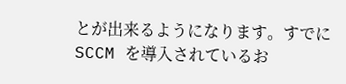とが出来るようになります。すでに SCCM を導入されているお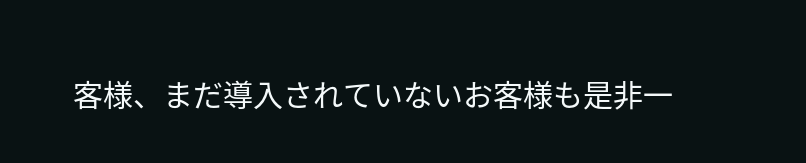客様、まだ導入されていないお客様も是非一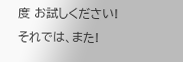度 お試しください!
それでは、また!